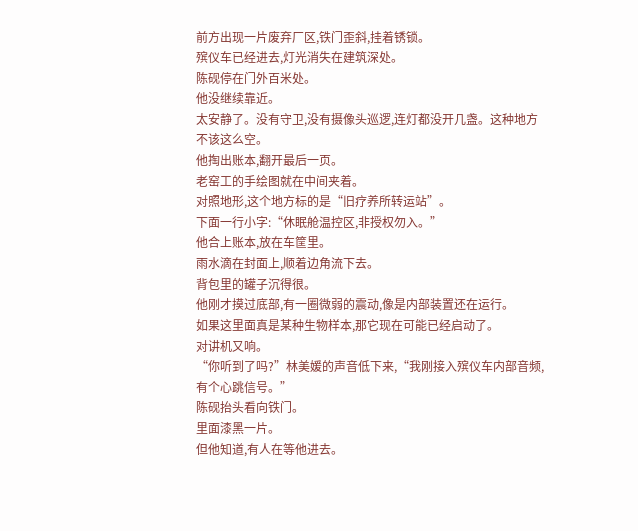前方出现一片废弃厂区,铁门歪斜,挂着锈锁。
殡仪车已经进去,灯光消失在建筑深处。
陈砚停在门外百米处。
他没继续靠近。
太安静了。没有守卫,没有摄像头巡逻,连灯都没开几盏。这种地方不该这么空。
他掏出账本,翻开最后一页。
老窑工的手绘图就在中间夹着。
对照地形,这个地方标的是“旧疗养所转运站”。
下面一行小字:“休眠舱温控区,非授权勿入。”
他合上账本,放在车筐里。
雨水滴在封面上,顺着边角流下去。
背包里的罐子沉得很。
他刚才摸过底部,有一圈微弱的震动,像是内部装置还在运行。
如果这里面真是某种生物样本,那它现在可能已经启动了。
对讲机又响。
“你听到了吗?”林美媛的声音低下来,“我刚接入殡仪车内部音频,有个心跳信号。”
陈砚抬头看向铁门。
里面漆黑一片。
但他知道,有人在等他进去。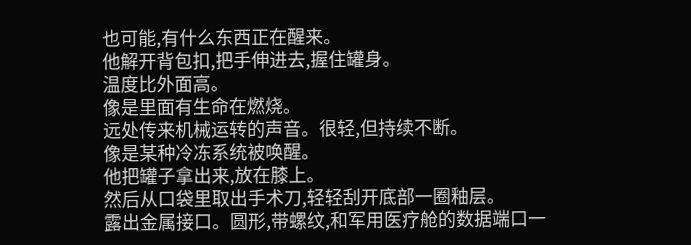也可能,有什么东西正在醒来。
他解开背包扣,把手伸进去,握住罐身。
温度比外面高。
像是里面有生命在燃烧。
远处传来机械运转的声音。很轻,但持续不断。
像是某种冷冻系统被唤醒。
他把罐子拿出来,放在膝上。
然后从口袋里取出手术刀,轻轻刮开底部一圈釉层。
露出金属接口。圆形,带螺纹,和军用医疗舱的数据端口一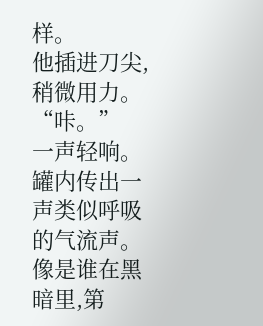样。
他插进刀尖,稍微用力。
“咔。”
一声轻响。
罐内传出一声类似呼吸的气流声。
像是谁在黑暗里,第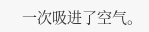一次吸进了空气。